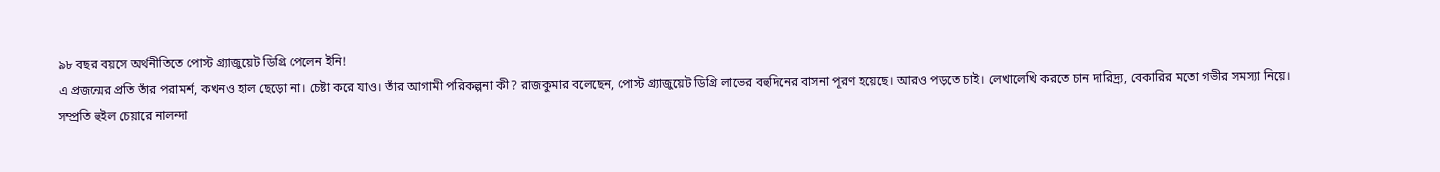৯৮ বছর বয়সে অর্থনীতিতে পোস্ট গ্র্যাজুয়েট ডিগ্রি পেলেন ইনি!
এ প্রজন্মের প্রতি তাঁর পরামর্শ, কখনও হাল ছেড়ো না। চেষ্টা করে যাও। তাঁর আগামী পরিকল্পনা কী? রাজকুমার বলেছেন, পোস্ট গ্র্যাজুয়েট ডিগ্রি লাভের বহুদিনের বাসনা পূরণ হয়েছে। আরও পড়তে চাই। লেখালেখি করতে চান দারিদ্র্য, বেকারির মতো গভীর সমস্যা নিয়ে।
সম্প্রতি হুইল চেয়ারে নালন্দা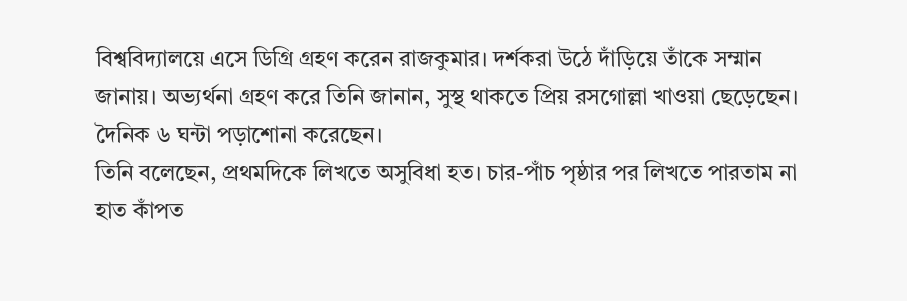বিশ্ববিদ্যালয়ে এসে ডিগ্রি গ্রহণ করেন রাজকুমার। দর্শকরা উঠে দাঁড়িয়ে তাঁকে সম্মান জানায়। অভ্যর্থনা গ্রহণ করে তিনি জানান, সুস্থ থাকতে প্রিয় রসগোল্লা খাওয়া ছেড়েছেন। দৈনিক ৬ ঘন্টা পড়াশোনা করেছেন।
তিনি বলেছেন, প্রথমদিকে লিখতে অসুবিধা হত। চার-পাঁচ পৃষ্ঠার পর লিখতে পারতাম না হাত কাঁপত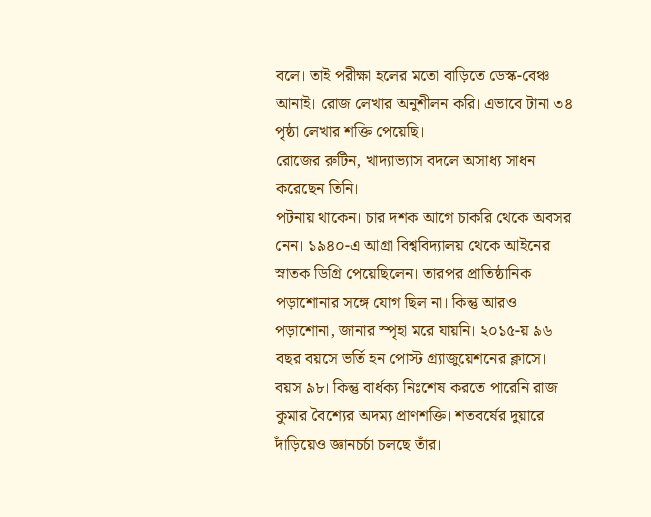বলে। তাই পরীক্ষা হলের মতো বাড়িতে ডেস্ক-বেঞ্চ আনাই। রোজ লেখার অনুশীলন করি। এভাবে টানা ৩৪ পৃষ্ঠা লেখার শক্তি পেয়েছি।
রোজের রুটিন, খাদ্যাভ্যাস বদলে অসাধ্য সাধন করেছেন তিনি।
পটনায় থাকেন। চার দশক আগে চাকরি থেকে অবসর নেন। ১৯৪০-এ আগ্রা বিশ্ববিদ্যালয় থেকে আইনের স্নাতক ডিগ্রি পেয়েছিলেন। তারপর প্রাতিষ্ঠানিক পড়াশোনার সঙ্গে যোগ ছিল না। কিন্তু আরও পড়াশোনা, জানার স্পৃহা মরে যায়নি। ২০১৫-য় ৯৬ বছর বয়সে ভর্তি হন পোস্ট গ্র্যাজুয়েশনের ক্লাসে।
বয়স ৯৮। কিন্তু বার্ধক্য নিঃশেষ করতে পারেনি রাজ কুমার বৈশ্যের অদম্য প্রাণশক্তি। শতবর্ষের দুয়ারে দাঁড়িয়েও জ্ঞানচর্চা চলছে তাঁর।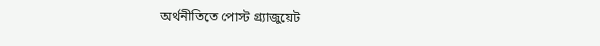অর্থনীতিতে পোস্ট গ্র্যাজুয়েট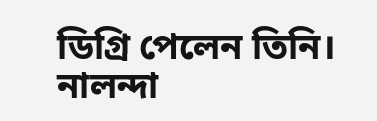ডিগ্রি পেলেন তিনি। নালন্দা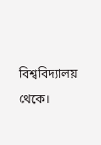বিশ্ববিদ্যালয় থেকে।